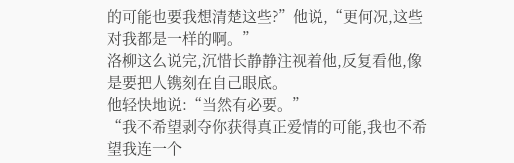的可能也要我想清楚这些?”他说,“更何况,这些对我都是一样的啊。”
洛柳这么说完,沉惜长静静注视着他,反复看他,像是要把人镌刻在自己眼底。
他轻快地说:“当然有必要。”
“我不希望剥夺你获得真正爱情的可能,我也不希望我连一个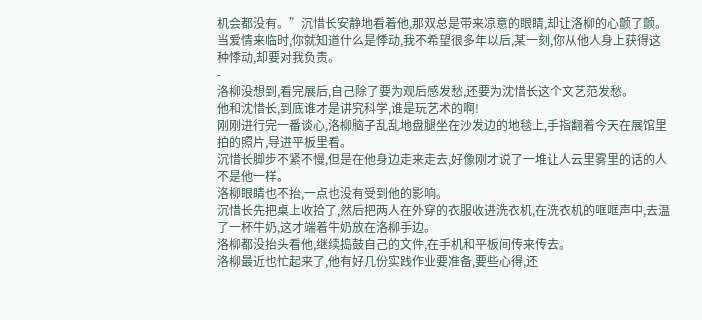机会都没有。”沉惜长安静地看着他,那双总是带来凉意的眼睛,却让洛柳的心颤了颤。
当爱情来临时,你就知道什么是悸动,我不希望很多年以后,某一刻,你从他人身上获得这种悸动,却要对我负责。
-
洛柳没想到,看完展后,自己除了要为观后感发愁,还要为沈惜长这个文艺范发愁。
他和沈惜长,到底谁才是讲究科学,谁是玩艺术的啊!
刚刚进行完一番谈心,洛柳脑子乱乱地盘腿坐在沙发边的地毯上,手指翻着今天在展馆里拍的照片,导进平板里看。
沉惜长脚步不紧不慢,但是在他身边走来走去,好像刚才说了一堆让人云里雾里的话的人不是他一样。
洛柳眼睛也不抬,一点也没有受到他的影响。
沉惜长先把桌上收拾了,然后把两人在外穿的衣服收进洗衣机,在洗衣机的哐哐声中,去温了一杯牛奶,这才端着牛奶放在洛柳手边。
洛柳都没抬头看他,继续捣鼓自己的文件,在手机和平板间传来传去。
洛柳最近也忙起来了,他有好几份实践作业要准备,要些心得,还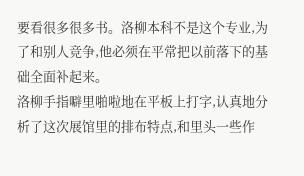要看很多很多书。洛柳本科不是这个专业,为了和别人竞争,他必须在平常把以前落下的基础全面补起来。
洛柳手指噼里啪啦地在平板上打字,认真地分析了这次展馆里的排布特点,和里头一些作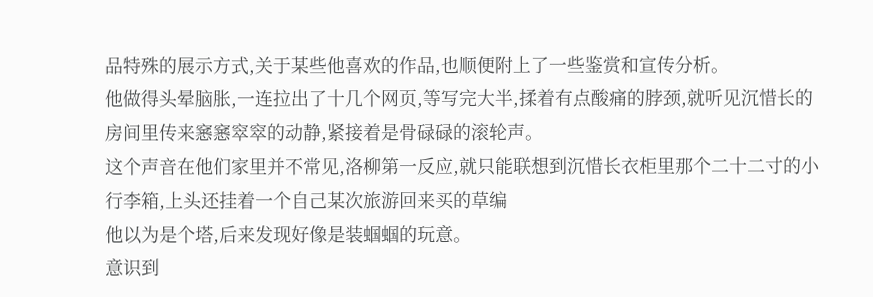品特殊的展示方式,关于某些他喜欢的作品,也顺便附上了一些鉴赏和宣传分析。
他做得头晕脑胀,一连拉出了十几个网页,等写完大半,揉着有点酸痛的脖颈,就听见沉惜长的房间里传来窸窸窣窣的动静,紧接着是骨碌碌的滚轮声。
这个声音在他们家里并不常见,洛柳第一反应,就只能联想到沉惜长衣柜里那个二十二寸的小行李箱,上头还挂着一个自己某次旅游回来买的草编
他以为是个塔,后来发现好像是装蝈蝈的玩意。
意识到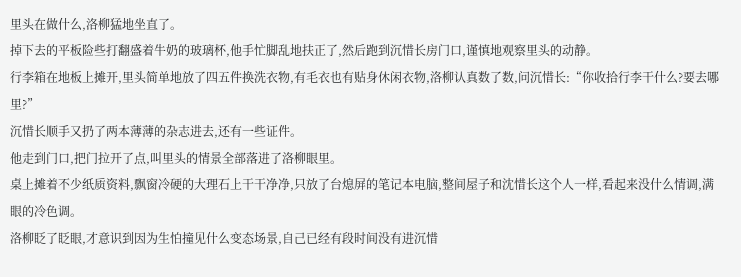里头在做什么,洛柳猛地坐直了。
掉下去的平板险些打翻盛着牛奶的玻璃杯,他手忙脚乱地扶正了,然后跑到沉惜长房门口,谨慎地观察里头的动静。
行李箱在地板上摊开,里头简单地放了四五件换洗衣物,有毛衣也有贴身休闲衣物,洛柳认真数了数,问沉惜长:“你收拾行李干什么?要去哪里?”
沉惜长顺手又扔了两本薄薄的杂志进去,还有一些证件。
他走到门口,把门拉开了点,叫里头的情景全部落进了洛柳眼里。
桌上摊着不少纸质资料,飘窗冷硬的大理石上干干净净,只放了台熄屏的笔记本电脑,整间屋子和沈惜长这个人一样,看起来没什么情调,满眼的冷色调。
洛柳眨了眨眼,才意识到因为生怕撞见什么变态场景,自己已经有段时间没有进沉惜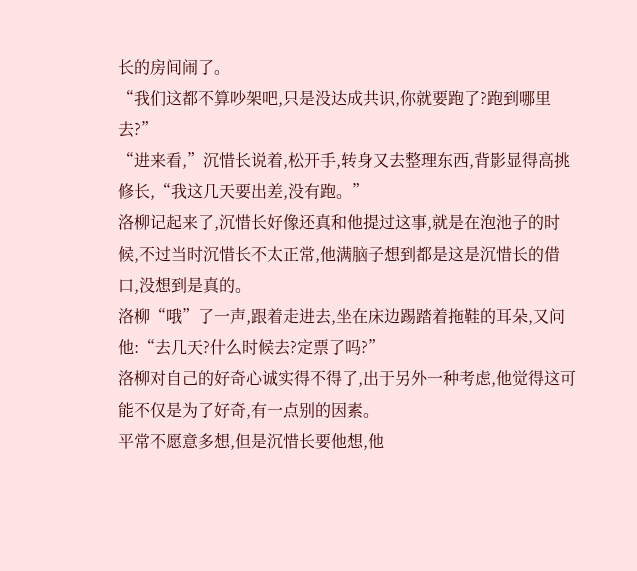长的房间闹了。
“我们这都不算吵架吧,只是没达成共识,你就要跑了?跑到哪里去?”
“进来看,”沉惜长说着,松开手,转身又去整理东西,背影显得高挑修长,“我这几天要出差,没有跑。”
洛柳记起来了,沉惜长好像还真和他提过这事,就是在泡池子的时候,不过当时沉惜长不太正常,他满脑子想到都是这是沉惜长的借口,没想到是真的。
洛柳“哦”了一声,跟着走进去,坐在床边踢踏着拖鞋的耳朵,又问他:“去几天?什么时候去?定票了吗?”
洛柳对自己的好奇心诚实得不得了,出于另外一种考虑,他觉得这可能不仅是为了好奇,有一点别的因素。
平常不愿意多想,但是沉惜长要他想,他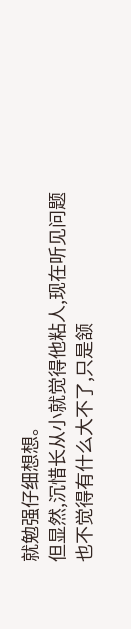就勉强仔细想想。
但显然,沉惜长从小就觉得他粘人,现在听见问题也不觉得有什么大不了,只是颔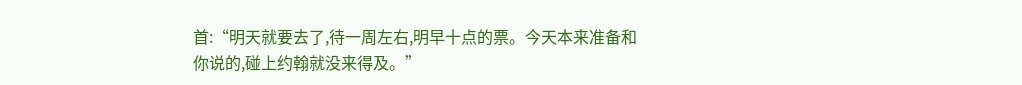首:“明天就要去了,待一周左右,明早十点的票。今天本来准备和你说的,碰上约翰就没来得及。”